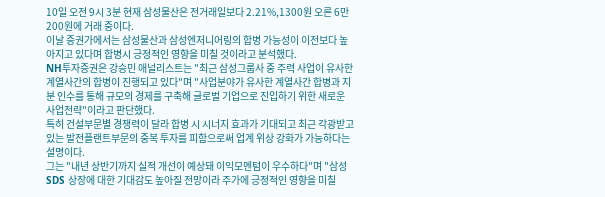10일 오전 9시 3분 현재 삼성물산은 전거래일보다 2.21%,1300원 오른 6만200원에 거래 중이다.
이날 증권가에서는 삼성물산과 삼성엔저니어링의 합병 가능성이 이전보다 높아지고 있다며 합병시 긍정적인 영향을 미칠 것이라고 분석했다.
NH투자증권은 강승민 애널리스트는 "최근 삼성그룹사 중 주력 사업이 유사한 계열사간의 합병이 진행되고 있다"며 "사업분야가 유사한 계열사간 합병과 지분 인수를 통해 규모의 경제를 구축해 글로벌 기업으로 진입하기 위한 새로운 사업전략"이라고 판단했다.
특히 건설부문별 경쟁력이 달라 합병 시 시너지 효과가 기대되고 최근 각광받고있는 발전플랜트부문의 중복 투자를 피함으로써 업계 위상 강화가 가능하다는 설명이다.
그는 "내년 상반기까지 실적 개선이 예상돼 이익모멘텀이 우수하다"며 "삼성SDS 상장에 대한 기대감도 높아질 전망이라 주가에 긍정적인 영향을 미칠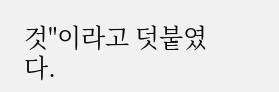것"이라고 덧붙였다.